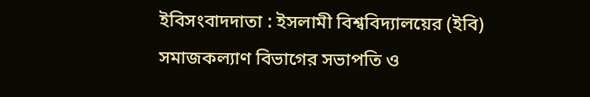ইবিসংবাদদাতা : ইসলামী বিশ্ববিদ্যালয়ের (ইবি) সমাজকল্যাণ বিভাগের সভাপতি ও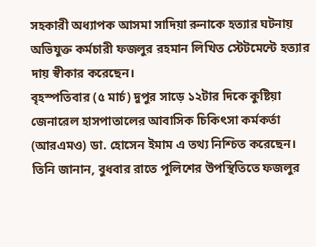সহকারী অধ্যাপক আসমা সাদিয়া রুনাকে হত্যার ঘটনায় অভিযুক্ত কর্মচারী ফজলুর রহমান লিখিত স্টেটমেন্টে হত্যার দায় স্বীকার করেছেন।
বৃহস্পতিবার (৫ মার্চ) দুপুর সাড়ে ১২টার দিকে কুষ্টিয়া জেনারেল হাসপাতালের আবাসিক চিকিৎসা কর্মকর্তা (আরএমও) ডা. হোসেন ইমাম এ তথ্য নিশ্চিত করেছেন।
তিনি জানান, বুধবার রাতে পুলিশের উপস্থিতিতে ফজলুর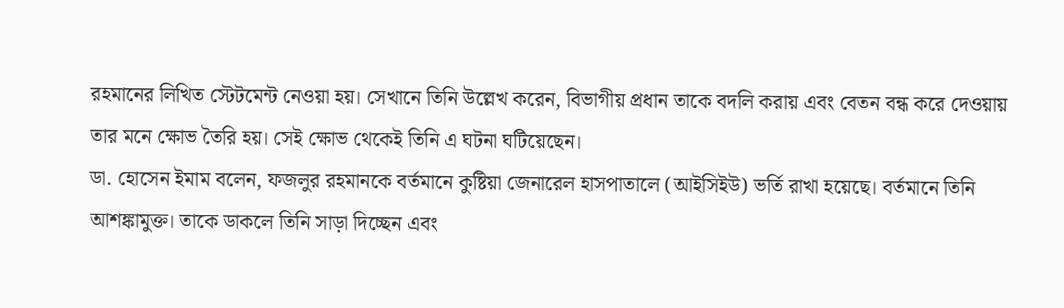রহমানের লিখিত স্টেটমেন্ট নেওয়া হয়। সেখানে তিনি উল্লেখ করেন, বিভাগীয় প্রধান তাকে বদলি করায় এবং বেতন বন্ধ করে দেওয়ায় তার মনে ক্ষোভ তৈরি হয়। সেই ক্ষোভ থেকেই তিনি এ ঘটনা ঘটিয়েছেন।
ডা. হোসেন ইমাম বলেন, ফজলুর রহমানকে বর্তমানে কুষ্টিয়া জেনারেল হাসপাতালে (আইসিইউ) ভর্তি রাখা হয়েছে। বর্তমানে তিনি আশঙ্কামুক্ত। তাকে ডাকলে তিনি সাড়া দিচ্ছেন এবং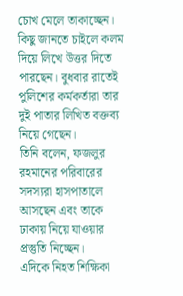চোখ মেলে তাকাচ্ছেন। কিছু জানতে চাইলে কলম দিয়ে লিখে উত্তর দিতে পারছেন। বুধবার রাতেই পুলিশের কর্মকর্তারা তার দুই পাতার লিখিত বক্তব্য নিয়ে গেছেন।
তিনি বলেন, ফজলুর রহমানের পরিবারের সদস্যরা হাসপাতালে আসছেন এবং তাকে ঢাকায় নিয়ে যাওয়ার প্রস্তুতি নিচ্ছেন।
এদিকে নিহত শিক্ষিকা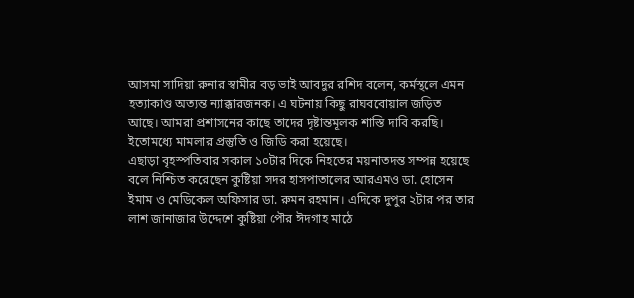আসমা সাদিয়া রুনার স্বামীর বড় ভাই আবদুর রশিদ বলেন, কর্মস্থলে এমন হত্যাকাণ্ড অত্যন্ত ন্যাক্কারজনক। এ ঘটনায় কিছু রাঘববোয়াল জড়িত আছে। আমরা প্রশাসনের কাছে তাদের দৃষ্টান্তমূলক শাস্তি দাবি করছি। ইতোমধ্যে মামলার প্রস্তুতি ও জিডি করা হয়েছে।
এছাড়া বৃহস্পতিবার সকাল ১০টার দিকে নিহতের ময়নাতদন্ত সম্পন্ন হয়েছে বলে নিশ্চিত করেছেন কুষ্টিয়া সদর হাসপাতালের আরএমও ডা. হোসেন ইমাম ও মেডিকেল অফিসার ডা. রুমন রহমান। এদিকে দুপুর ২টার পর তার লাশ জানাজার উদ্দেশে কুষ্টিয়া পৌর ঈদগাহ মাঠে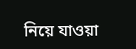নিয়ে যাওয়া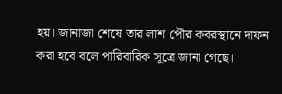হয়। জানাজা শেষে তার লাশ পৌর কবরস্থানে দাফন করা হবে বলে পারিবারিক সূত্রে জানা গেছে।